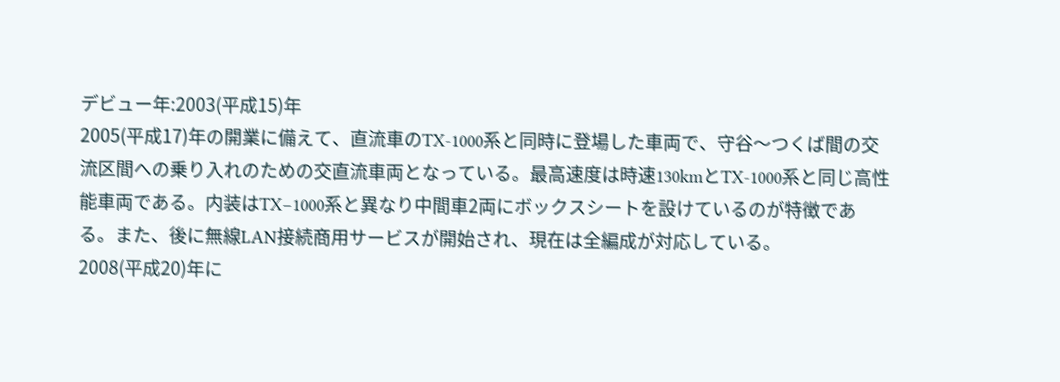デビュー年:2003(平成15)年
2005(平成17)年の開業に備えて、直流車のTX-1000系と同時に登場した車両で、守谷〜つくば間の交流区間への乗り入れのための交直流車両となっている。最高速度は時速130kmとTX-1000系と同じ高性能車両である。内装はTX−1000系と異なり中間車2両にボックスシートを設けているのが特徴である。また、後に無線LAN接続商用サービスが開始され、現在は全編成が対応している。
2008(平成20)年に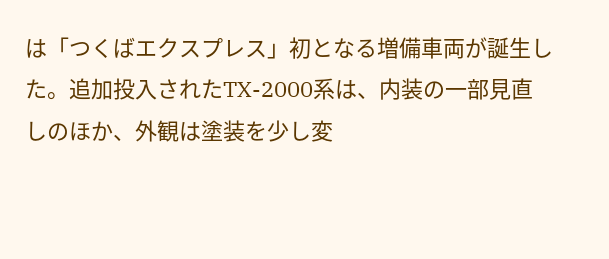は「つくばエクスプレス」初となる増備車両が誕生した。追加投入されたTX-2000系は、内装の一部見直しのほか、外観は塗装を少し変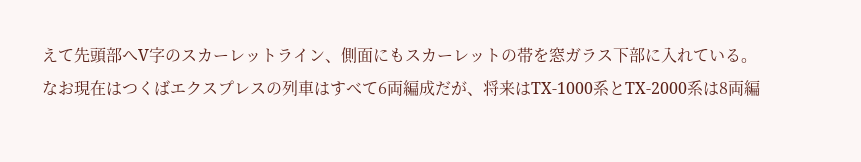えて先頭部へV字のスカーレットライン、側面にもスカーレットの帯を窓ガラス下部に入れている。
なお現在はつくばエクスプレスの列車はすべて6両編成だが、将来はTX-1000系とTX-2000系は8両編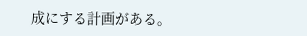成にする計画がある。